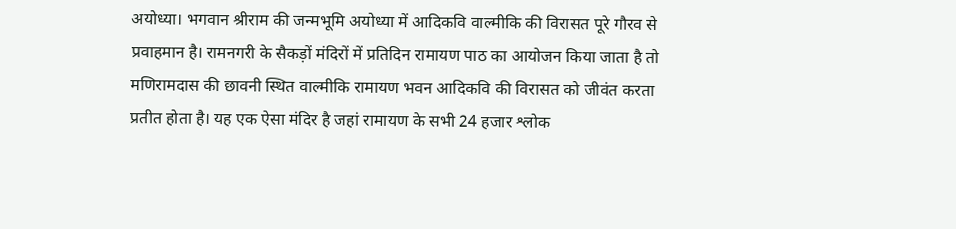अयोध्या। भगवान श्रीराम की जन्मभूमि अयोध्या में आदिकवि वाल्मीकि की विरासत पूरे गौरव से प्रवाहमान है। रामनगरी के सैकड़ों मंदिरों में प्रतिदिन रामायण पाठ का आयोजन किया जाता है तो मणिरामदास की छावनी स्थित वाल्मीकि रामायण भवन आदिकवि की विरासत को जीवंत करता प्रतीत होता है। यह एक ऐसा मंदिर है जहां रामायण के सभी 24 हजार श्लोक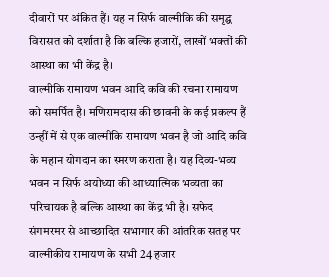दीवारों पर अंकित हैं। यह न सिर्फ वाल्मीकि की समृद्घ विरासत को दर्शाता है कि बल्कि हजारों, लाखों भक्तों की आस्था का भी केंद्र है।
वाल्मीकि रामायण भवन आदि कवि की रचना रामायण को समर्पित है। मणिरामदास की छावनी के कई प्रकल्प हैं उन्हीं में से एक वाल्मीकि रामायण भवन है जो आदि कवि के महान योगदान का स्मरण कराता है। यह दिव्य-भव्य भवन न सिर्फ अयोध्या की आध्यात्मिक भव्यता का परिचायक है बल्कि आस्था का केंद्र भी है। सफेद संगमरमर से आच्छादित सभागार की आंतरिक सतह पर वाल्मीकीय रामायण के सभी 24 हजार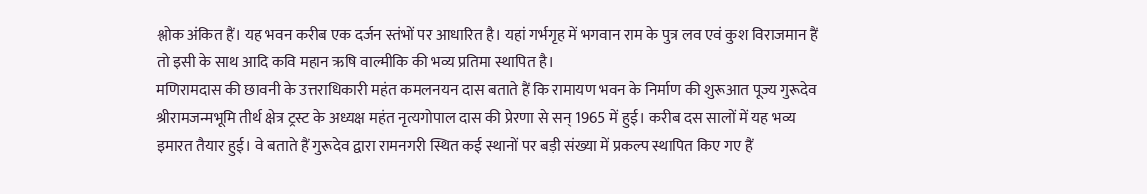श्लोक अंकित हैं। यह भवन करीब एक दर्जन स्तंभों पर आधारित है। यहां गर्भगृह में भगवान राम के पुत्र लव एवं कुश विराजमान हैं तो इसी के साथ आदि कवि महान ऋषि वाल्मीकि की भव्य प्रतिमा स्थापित है।
मणिरामदास की छावनी के उत्तराधिकारी महंत कमलनयन दास बताते हैं कि रामायण भवन के निर्माण की शुरूआत पूज्य गुरूदेव श्रीरामजन्मभूमि तीर्थ क्षेत्र ट्रस्ट के अध्यक्ष महंत नृत्यगोपाल दास की प्रेरणा से सन् 1965 में हुई। करीब दस सालों में यह भव्य इमारत तैयार हुई। वे बताते हैं गुरूदेव द्वारा रामनगरी स्थित कई स्थानों पर बड़ी संख्या में प्रकल्प स्थापित किए गए हैं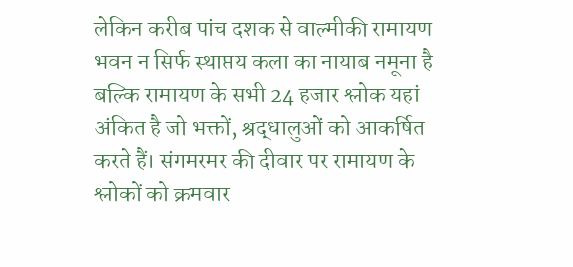लेकिन करीब पांच दशक से वाल्मीकी रामायण भवन न सिर्फ स्थाप्तय कला का नायाब नमूना है बल्कि रामायण के सभी 24 हजार श्लोक यहां अंकित है जो भक्तों, श्रद्धालुओं को आकर्षित करते हैं। संगमरमर की दीवार पर रामायण के श्लोकों को क्रमवार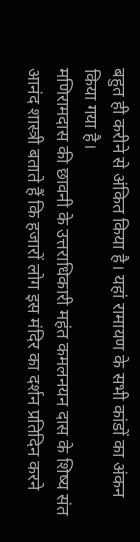बहुत ही करीने से अंकित किया है। यहां रामायण के सभी कांडों का अंकन किया गया है।
मणिरामदास की छावनी के उत्तराधिकारी महंत कमलनयन दास के शिष्य संत आनंद शास्त्री बताते हैं कि हजारों लोग इस मंदिर का दर्शन प्रतिदिन करने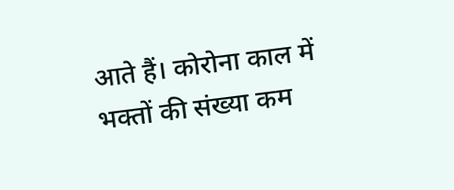आते हैं। कोरोना काल में भक्तों की संख्या कम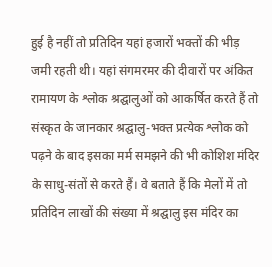हुई है नहीं तो प्रतिदिन यहां हजारों भक्तों की भीड़ जमी रहती थी। यहां संगमरमर की दीवारों पर अंकित रामायण के श्लोक श्रद्घालुओं को आकर्षित करते हैं तो संस्कृत के जानकार श्रद्घालु-भक्त प्रत्येक श्लोक को पढ़ने के बाद इसका मर्म समझने की भी कोशिश मंदिर के साधु-संतों से करते हैं। वे बताते हैं कि मेलों में तो प्रतिदिन लाखों की संख्या में श्रद्घालु इस मंदिर का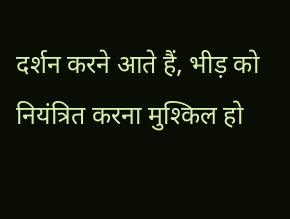दर्शन करने आते हैं, भीड़ को नियंत्रित करना मुश्किल हो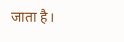जाता है।